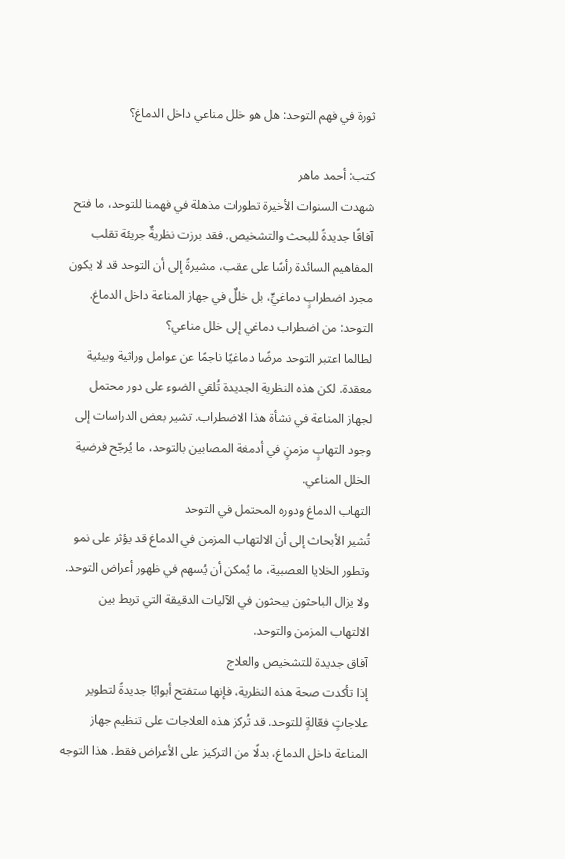ثورة في فهم التوحد: هل هو خلل مناعي داخل الدماغ؟

كتب: أحمد ماهر
شهدت السنوات الأخيرة تطورات مذهلة في فهمنا للتوحد، ما فتح آفاقًا جديدةً للبحث والتشخيص. فقد برزت نظريةٌ جريئة تقلب المفاهيم السائدة رأسًا على عقب، مشيرةً إلى أن التوحد قد لا يكون مجرد اضطرابٍ دماغيٍّ، بل خللٌ في جهاز المناعة داخل الدماغ.
التوحد: من اضطراب دماغي إلى خلل مناعي؟
لطالما اعتبر التوحد مرضًا دماغيًا ناجمًا عن عوامل وراثية وبيئية معقدة. لكن هذه النظرية الجديدة تُلقي الضوء على دور محتمل لجهاز المناعة في نشأة هذا الاضطراب. تشير بعض الدراسات إلى وجود التهابٍ مزمنٍ في أدمغة المصابين بالتوحد، ما يُرجّح فرضية الخلل المناعي.
التهاب الدماغ ودوره المحتمل في التوحد
تُشير الأبحاث إلى أن الالتهاب المزمن في الدماغ قد يؤثر على نمو وتطور الخلايا العصبية، ما يُمكن أن يُسهم في ظهور أعراض التوحد. ولا يزال الباحثون يبحثون في الآليات الدقيقة التي تربط بين الالتهاب المزمن والتوحد.
آفاق جديدة للتشخيص والعلاج
إذا تأكدت صحة هذه النظرية، فإنها ستفتح أبوابًا جديدةً لتطوير علاجاتٍ فعّالةٍ للتوحد. قد تُركز هذه العلاجات على تنظيم جهاز المناعة داخل الدماغ، بدلًا من التركيز على الأعراض فقط. هذا التوجه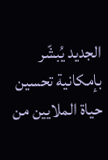الجديد يُبشّر بإمكانية تحسين حياة الملايين من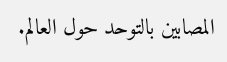المصابين بالتوحد حول العالم.